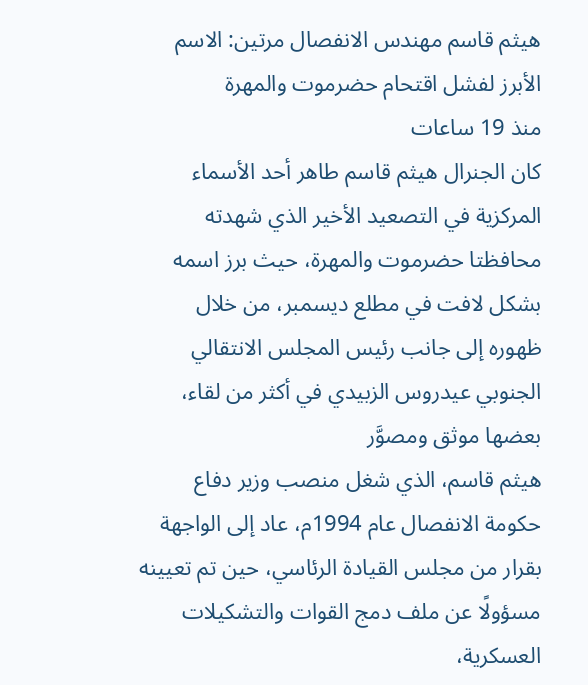هيثم قاسم مهندس الانفصال مرتين: الاسم الأبرز لفشل اقتحام حضرموت والمهرة
منذ 19 ساعات
كان الجنرال هيثم قاسم طاهر أحد الأسماء المركزية في التصعيد الأخير الذي شهدته محافظتا حضرموت والمهرة، حيث برز اسمه بشكل لافت في مطلع ديسمبر، من خلال ظهوره إلى جانب رئيس المجلس الانتقالي الجنوبي عيدروس الزبيدي في أكثر من لقاء، بعضها موثق ومصوَّر
هيثم قاسم، الذي شغل منصب وزير دفاع حكومة الانفصال عام 1994م، عاد إلى الواجهة بقرار من مجلس القيادة الرئاسي، حين تم تعيينه مسؤولًا عن ملف دمج القوات والتشكيلات العسكرية،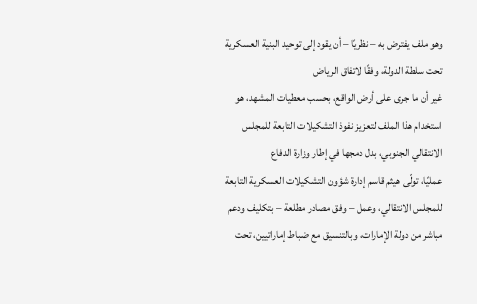وهو ملف يفترض به – نظريًا – أن يقود إلى توحيد البنية العسكرية تحت سلطة الدولة، وفقًا لاتفاق الرياض
غير أن ما جرى على أرض الواقع، بحسب معطيات المشهد، هو استخدام هذا الملف لتعزيز نفوذ التشكيلات التابعة للمجلس الانتقالي الجنوبي، بدل دمجها في إطار وزارة الدفاع
عمليًا، تولّى هيثم قاسم إدارة شؤون التشكيلات العسكرية التابعة للمجلس الانتقالي، وعمل – وفق مصادر مطلعة – بتكليف ودعم مباشر من دولة الإمارات، وبالتنسيق مع ضباط إماراتيين، تحت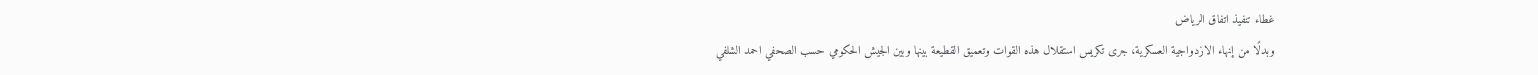غطاء تنفيذ اتفاق الرياض
وبدلًا من إنهاء الازدواجية العسكرية، جرى تكريس استقلال هذه القوات وتعميق القطيعة بينها وبين الجيش الحكومي حسب الصحفي احمد الشلفي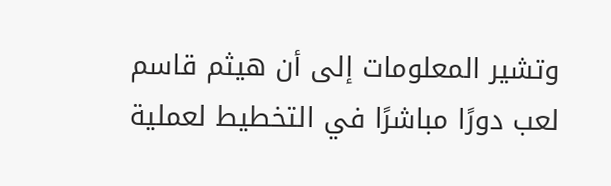وتشير المعلومات إلى أن هيثم قاسم لعب دورًا مباشرًا في التخطيط لعملية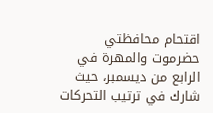اقتحام محافظتي حضرموت والمهرة في الرابع من ديسمبر، حيث شارك في ترتيب التحركات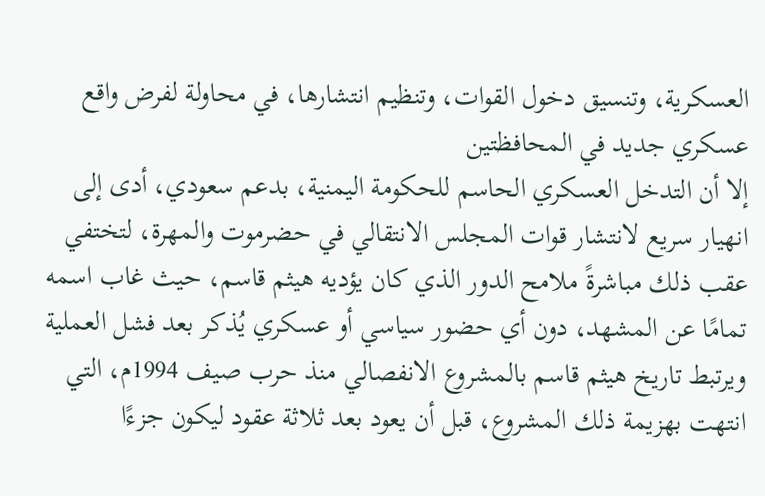العسكرية، وتنسيق دخول القوات، وتنظيم انتشارها، في محاولة لفرض واقع عسكري جديد في المحافظتين
إلا أن التدخل العسكري الحاسم للحكومة اليمنية، بدعم سعودي، أدى إلى انهيار سريع لانتشار قوات المجلس الانتقالي في حضرموت والمهرة، لتختفي عقب ذلك مباشرةً ملامح الدور الذي كان يؤديه هيثم قاسم، حيث غاب اسمه تمامًا عن المشهد، دون أي حضور سياسي أو عسكري يُذكر بعد فشل العملية
ويرتبط تاريخ هيثم قاسم بالمشروع الانفصالي منذ حرب صيف 1994م، التي انتهت بهزيمة ذلك المشروع، قبل أن يعود بعد ثلاثة عقود ليكون جزءًا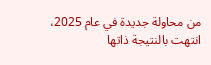من محاولة جديدة في عام 2025، انتهت بالنتيجة ذاتها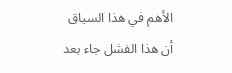الأهم في هذا السياق أن هذا الفشل جاء بعد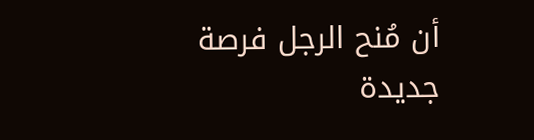أن مُنح الرجل فرصة جديدة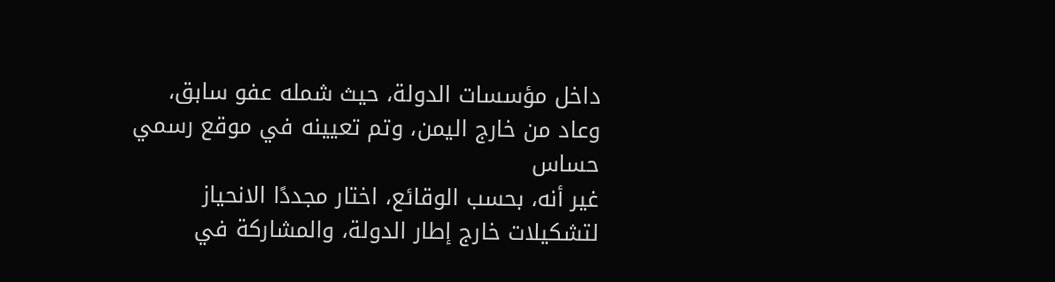داخل مؤسسات الدولة، حيث شمله عفو سابق، وعاد من خارج اليمن، وتم تعيينه في موقع رسمي حساس
غير أنه، بحسب الوقائع، اختار مجددًا الانحياز لتشكيلات خارج إطار الدولة، والمشاركة في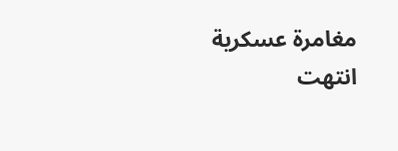مغامرة عسكرية انتهت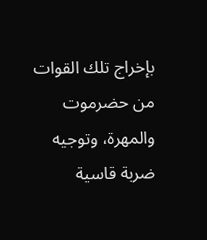بإخراج تلك القوات من حضرموت والمهرة، وتوجيه ضربة قاسية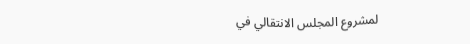لمشروع المجلس الانتقالي في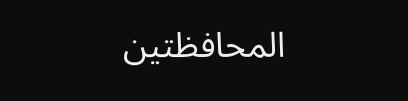المحافظتين